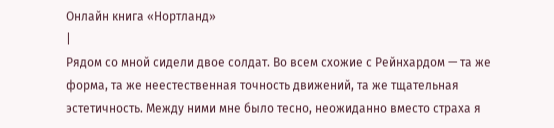Онлайн книга «Нортланд»
|
Рядом со мной сидели двое солдат. Во всем схожие с Рейнхардом — та же форма, та же неестественная точность движений, та же тщательная эстетичность. Между ними мне было тесно, неожиданно вместо страха я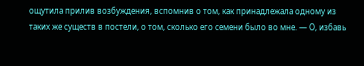ощутила прилив возбуждения, вспомнив о том, как принадлежала одному из таких же существ в постели, о том, сколько его семени было во мне. — О, избавь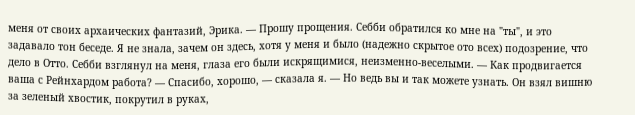меня от своих архаических фантазий, Эрика. — Прошу прощения. Себби обратился ко мне на "ты", и это задавало тон беседе. Я не знала, зачем он здесь, хотя у меня и было (надежно скрытое ото всех) подозрение, что дело в Отто. Себби взглянул на меня, глаза его были искрящимися, неизменно-веселыми. — Как продвигается ваша с Рейнхардом работа? — Спасибо, хорошо, — сказала я. — Но ведь вы и так можете узнать. Он взял вишню за зеленый хвостик, покрутил в руках,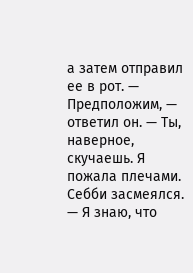а затем отправил ее в рот. — Предположим, — ответил он. — Ты, наверное, скучаешь. Я пожала плечами. Себби засмеялся. — Я знаю, что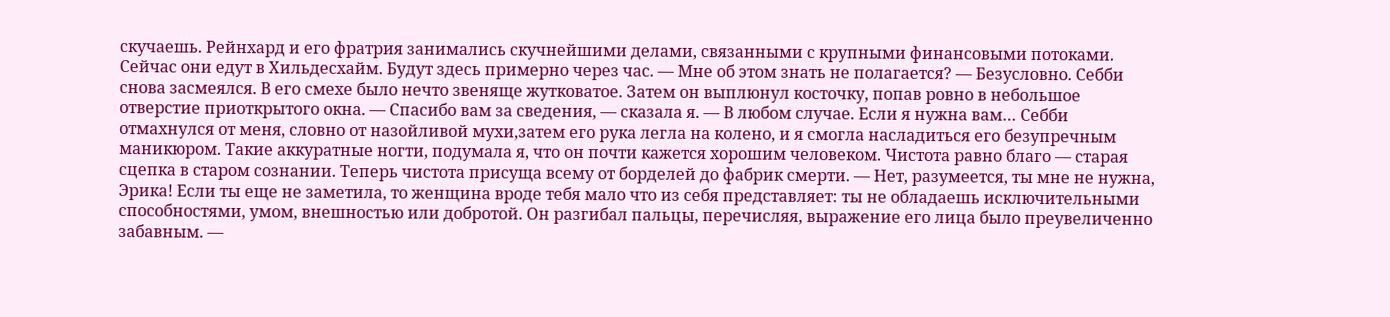скучаешь. Рейнхард и его фратрия занимались скучнейшими делами, связанными с крупными финансовыми потоками. Сейчас они едут в Хильдесхайм. Будут здесь примерно через час. — Мне об этом знать не полагается? — Безусловно. Себби снова засмеялся. В его смехе было нечто звеняще жутковатое. Затем он выплюнул косточку, попав ровно в небольшое отверстие приоткрытого окна. — Спасибо вам за сведения, — сказала я. — В любом случае. Если я нужна вам… Себби отмахнулся от меня, словно от назойливой мухи,затем его рука легла на колено, и я смогла насладиться его безупречным маникюром. Такие аккуратные ногти, подумала я, что он почти кажется хорошим человеком. Чистота равно благо — старая сцепка в старом сознании. Теперь чистота присуща всему от борделей до фабрик смерти. — Нет, разумеется, ты мне не нужна, Эрика! Если ты еще не заметила, то женщина вроде тебя мало что из себя представляет: ты не обладаешь исключительными способностями, умом, внешностью или добротой. Он разгибал пальцы, перечисляя, выражение его лица было преувеличенно забавным. —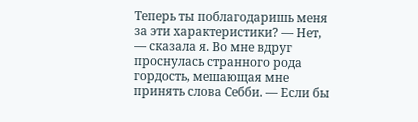Теперь ты поблагодаришь меня за эти характеристики? — Нет, — сказала я. Во мне вдруг проснулась странного рода гордость, мешающая мне принять слова Себби. — Если бы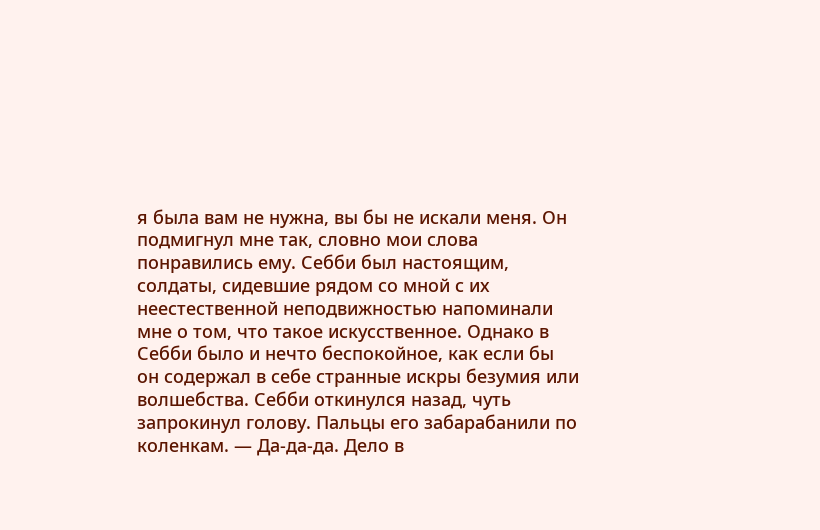я была вам не нужна, вы бы не искали меня. Он подмигнул мне так, словно мои слова понравились ему. Себби был настоящим, солдаты, сидевшие рядом со мной с их неестественной неподвижностью напоминали мне о том, что такое искусственное. Однако в Себби было и нечто беспокойное, как если бы он содержал в себе странные искры безумия или волшебства. Себби откинулся назад, чуть запрокинул голову. Пальцы его забарабанили по коленкам. — Да-да-да. Дело в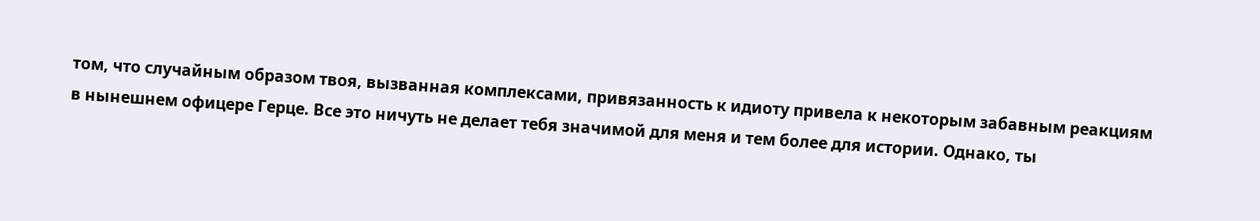том, что случайным образом твоя, вызванная комплексами, привязанность к идиоту привела к некоторым забавным реакциям в нынешнем офицере Герце. Все это ничуть не делает тебя значимой для меня и тем более для истории. Однако, ты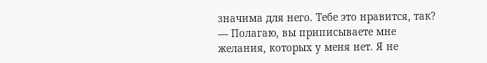значима для него. Тебе это нравится, так? — Полагаю, вы приписываете мне желания, которых у меня нет. Я не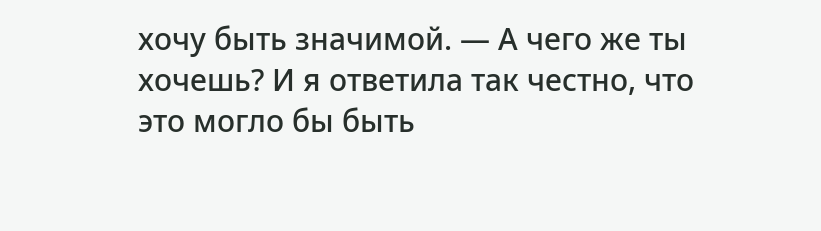хочу быть значимой. — А чего же ты хочешь? И я ответила так честно, что это могло бы быть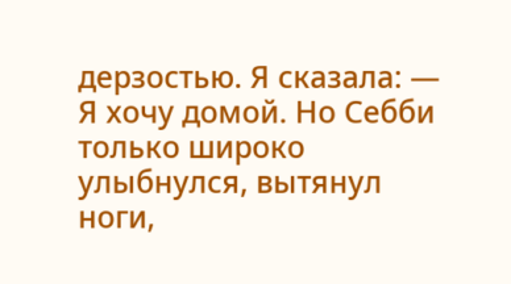дерзостью. Я сказала: — Я хочу домой. Но Себби только широко улыбнулся, вытянул ноги,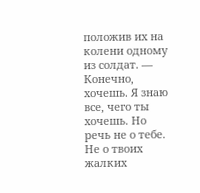положив их на колени одному из солдат. — Конечно, хочешь. Я знаю все, чего ты хочешь. Но речь не о тебе. Не о твоих жалких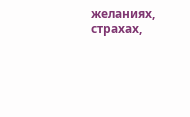желаниях, страхах,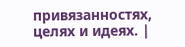привязанностях, целях и идеях. |